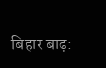बिहार बाढ़: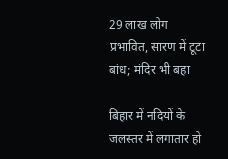29 लाख लोग प्रभावित, सारण में टूटा बांध; मंदिर भी बहा

बिहार में नदियों के जलस्तर में लगातार हो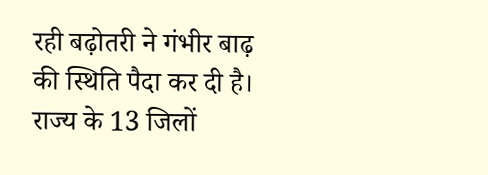रही बढ़ोतरी ने गंभीर बाढ़ की स्थिति पैदा कर दी है। राज्य के 13 जिलों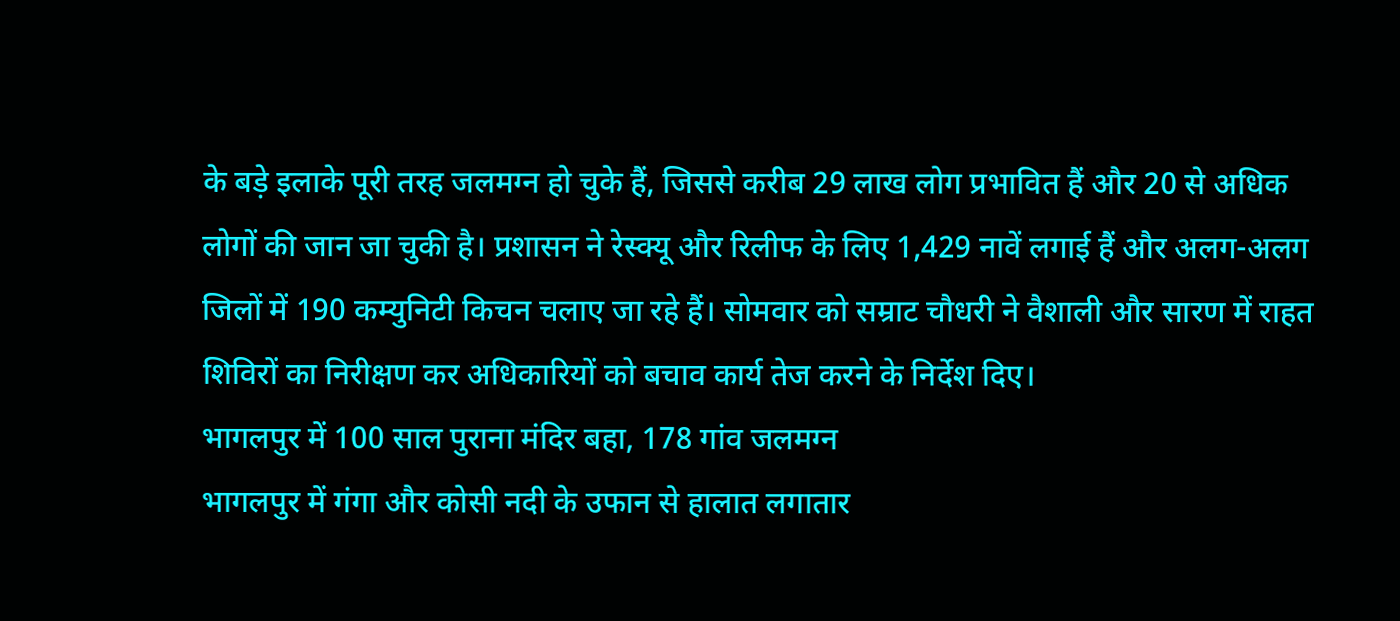के बड़े इलाके पूरी तरह जलमग्न हो चुके हैं, जिससे करीब 29 लाख लोग प्रभावित हैं और 20 से अधिक लोगों की जान जा चुकी है। प्रशासन ने रेस्क्यू और रिलीफ के लिए 1,429 नावें लगाई हैं और अलग-अलग जिलों में 190 कम्युनिटी किचन चलाए जा रहे हैं। सोमवार को सम्राट चौधरी ने वैशाली और सारण में राहत शिविरों का निरीक्षण कर अधिकारियों को बचाव कार्य तेज करने के निर्देश दिए।
भागलपुर में 100 साल पुराना मंदिर बहा, 178 गांव जलमग्न
भागलपुर में गंगा और कोसी नदी के उफान से हालात लगातार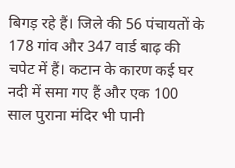बिगड़ रहे हैं। जिले की 56 पंचायतों के 178 गांव और 347 वार्ड बाढ़ की चपेट में हैं। कटान के कारण कई घर नदी में समा गए हैं और एक 100 साल पुराना मंदिर भी पानी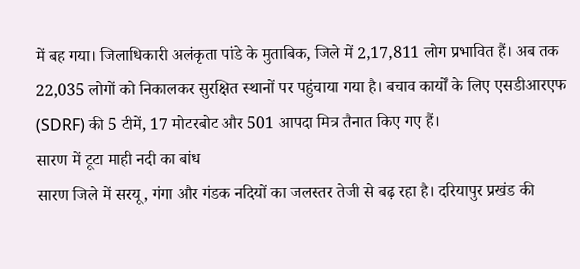में बह गया। जिलाधिकारी अलंकृता पांडे के मुताबिक, जिले में 2,17,811 लोग प्रभावित हैं। अब तक 22,035 लोगों को निकालकर सुरक्षित स्थानों पर पहुंचाया गया है। बचाव कार्यों के लिए एसडीआरएफ (SDRF) की 5 टीमें, 17 मोटरबोट और 501 आपदा मित्र तैनात किए गए हैं।
सारण में टूटा माही नदी का बांध
सारण जिले में सरयू, गंगा और गंडक नदियों का जलस्तर तेजी से बढ़ रहा है। दरियापुर प्रखंड की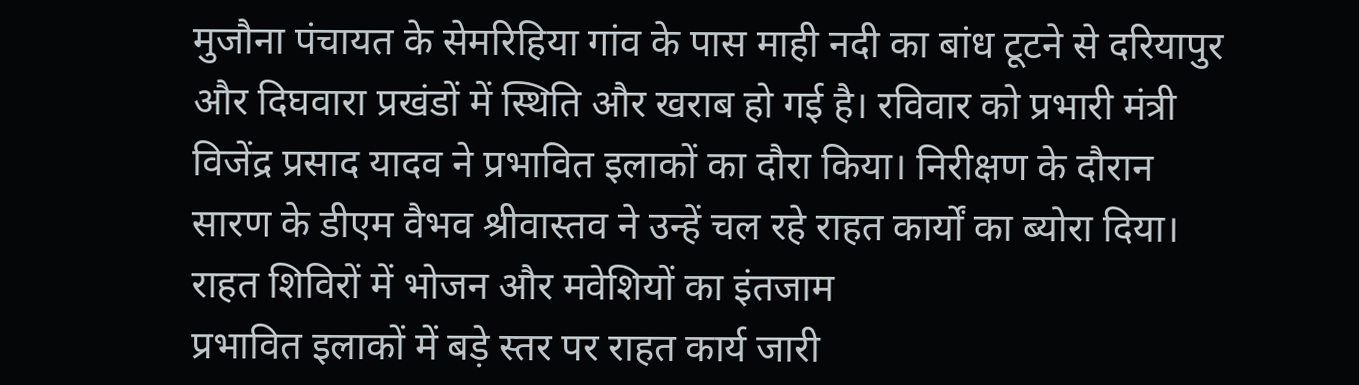मुजौना पंचायत के सेमरिहिया गांव के पास माही नदी का बांध टूटने से दरियापुर और दिघवारा प्रखंडों में स्थिति और खराब हो गई है। रविवार को प्रभारी मंत्री विजेंद्र प्रसाद यादव ने प्रभावित इलाकों का दौरा किया। निरीक्षण के दौरान सारण के डीएम वैभव श्रीवास्तव ने उन्हें चल रहे राहत कार्यों का ब्योरा दिया।
राहत शिविरों में भोजन और मवेशियों का इंतजाम
प्रभावित इलाकों में बड़े स्तर पर राहत कार्य जारी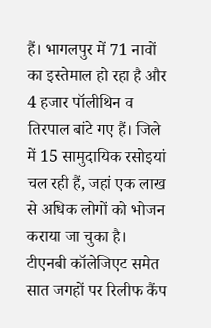हैं। भागलपुर में 71 नावों का इस्तेमाल हो रहा है और 4 हजार पॉलीथिन व तिरपाल बांटे गए हैं। जिले में 15 सामुदायिक रसोइयां चल रही हैं, जहां एक लाख से अधिक लोगों को भोजन कराया जा चुका है। टीएनबी कॉलेजिएट समेत सात जगहों पर रिलीफ कैंप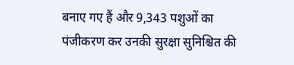बनाए गए हैं और 9,343 पशुओं का पंजीकरण कर उनकी सुरक्षा सुनिश्चित की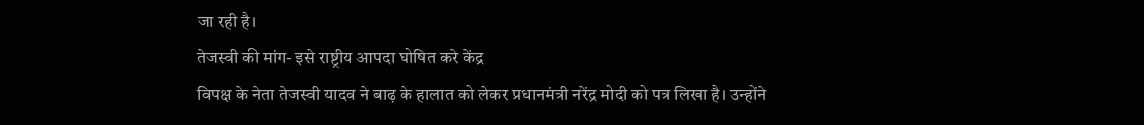जा रही है।
तेजस्वी की मांग- इसे राष्ट्रीय आपदा घोषित करे केंद्र
विपक्ष के नेता तेजस्वी यादव ने बाढ़ के हालात को लेकर प्रधानमंत्री नरेंद्र मोदी को पत्र लिखा है। उन्होंने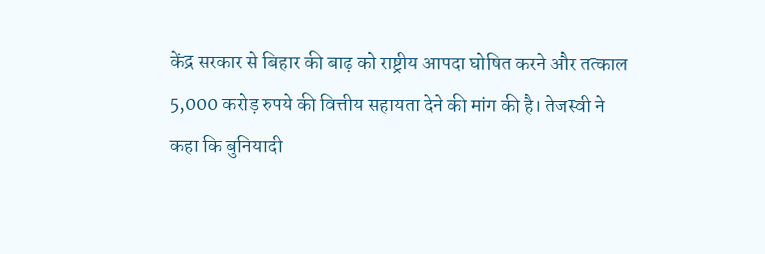केंद्र सरकार से बिहार की बाढ़ को राष्ट्रीय आपदा घोषित करने और तत्काल 5,000 करोड़ रुपये की वित्तीय सहायता देने की मांग की है। तेजस्वी ने कहा कि बुनियादी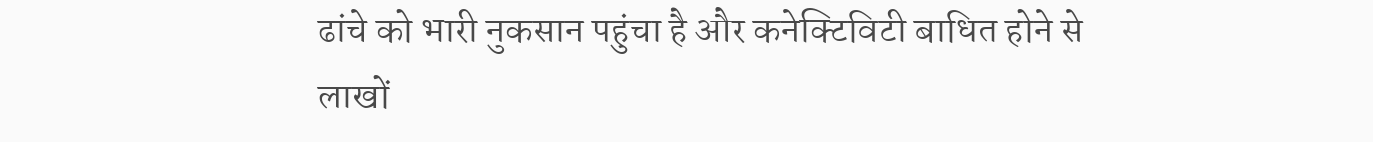ढांचे को भारी नुकसान पहुंचा है और कनेक्टिविटी बाधित होने से लाखों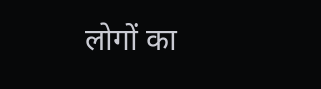लोगों का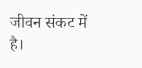जीवन संकट में है।